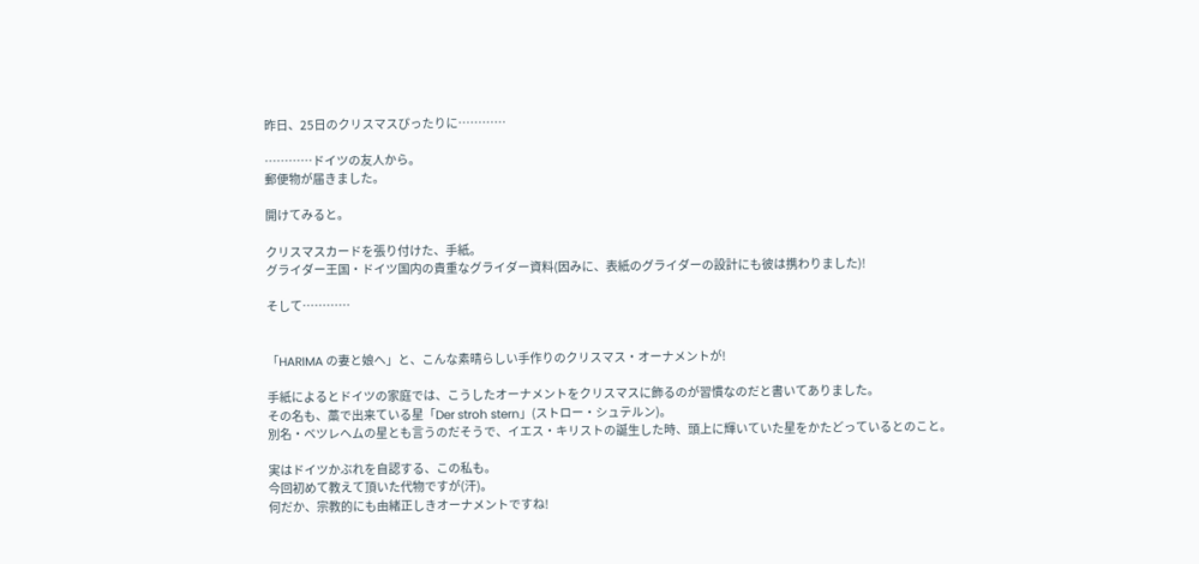昨日、25日のクリスマスぴったりに…………

…………ドイツの友人から。
郵便物が届きました。

開けてみると。

クリスマスカードを張り付けた、手紙。
グライダー王国・ドイツ国内の貴重なグライダー資料(因みに、表紙のグライダーの設計にも彼は携わりました)!

そして…………


「HARIMA の妻と娘へ」と、こんな素晴らしい手作りのクリスマス・オーナメントが!

手紙によるとドイツの家庭では、こうしたオーナメントをクリスマスに飾るのが習慣なのだと書いてありました。
その名も、藁で出来ている星「Der stroh stern」(ストロー・シュテルン)。
別名・ベツレヘムの星とも言うのだそうで、イエス・キリストの誕生した時、頭上に輝いていた星をかたどっているとのこと。

実はドイツかぶれを自認する、この私も。
今回初めて教えて頂いた代物ですが(汗)。
何だか、宗教的にも由緒正しきオーナメントですね!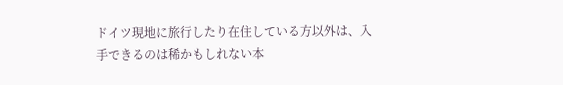ドイツ現地に旅行したり在住している方以外は、入手できるのは稀かもしれない本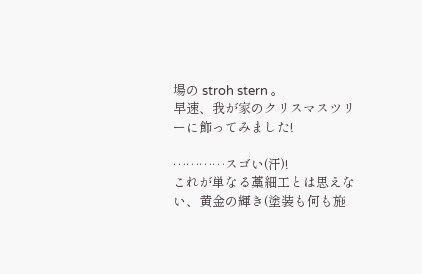場の stroh stern 。
早速、我が家のクリスマスツリーに飾ってみました!

…………スゴい(汗)!
これが単なる藁細工とは思えない、黄金の輝き(塗装も何も施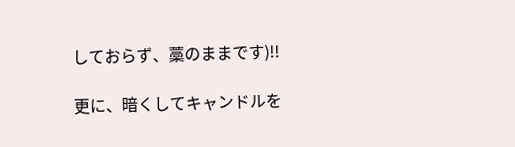しておらず、藁のままです)!!

更に、暗くしてキャンドルを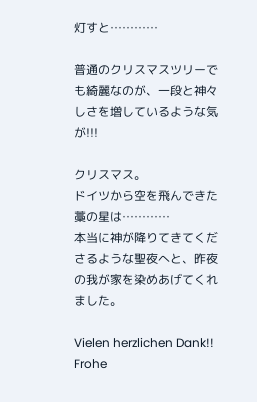灯すと…………

普通のクリスマスツリーでも綺麗なのが、一段と神々しさを増しているような気が!!!

クリスマス。
ドイツから空を飛んできた藁の星は…………
本当に神が降りてきてくださるような聖夜へと、昨夜の我が家を染めあげてくれました。

Vielen herzlichen Dank!!
Frohe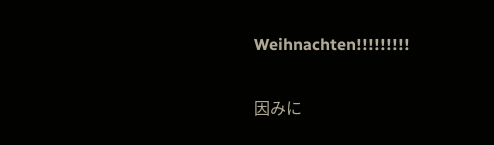Weihnachten!!!!!!!!!

因みに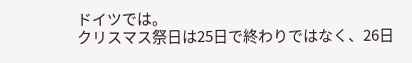ドイツでは。
クリスマス祭日は25日で終わりではなく、26日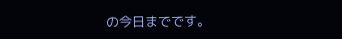の今日までです。